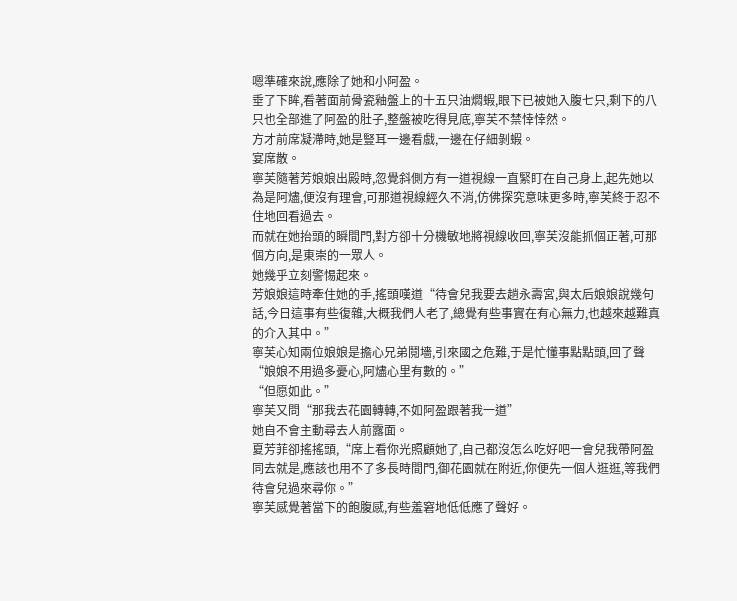嗯準確來說,應除了她和小阿盈。
垂了下眸,看著面前骨瓷釉盤上的十五只油燜蝦,眼下已被她入腹七只,剩下的八只也全部進了阿盈的肚子,整盤被吃得見底,寧芙不禁悻悻然。
方才前席凝滯時,她是豎耳一邊看戲,一邊在仔細剝蝦。
宴席散。
寧芙隨著芳娘娘出殿時,忽覺斜側方有一道視線一直緊盯在自己身上,起先她以為是阿燼,便沒有理會,可那道視線經久不消,仿佛探究意味更多時,寧芙終于忍不住地回看過去。
而就在她抬頭的瞬間門,對方卻十分機敏地將視線收回,寧芙沒能抓個正著,可那個方向,是東崇的一眾人。
她幾乎立刻警惕起來。
芳娘娘這時牽住她的手,搖頭嘆道“待會兒我要去趟永壽宮,與太后娘娘說幾句話,今日這事有些復雜,大概我們人老了,總覺有些事實在有心無力,也越來越難真的介入其中。”
寧芙心知兩位娘娘是擔心兄弟鬩墻,引來國之危難,于是忙懂事點點頭,回了聲“娘娘不用過多憂心,阿燼心里有數的。”
“但愿如此。”
寧芙又問“那我去花園轉轉,不如阿盈跟著我一道”
她自不會主動尋去人前露面。
夏芳菲卻搖搖頭,“席上看你光照顧她了,自己都沒怎么吃好吧一會兒我帶阿盈同去就是,應該也用不了多長時間門,御花園就在附近,你便先一個人逛逛,等我們待會兒過來尋你。”
寧芙感覺著當下的飽腹感,有些羞窘地低低應了聲好。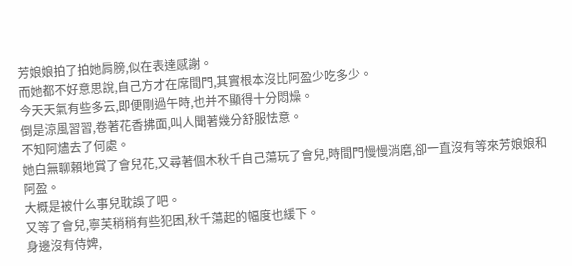芳娘娘拍了拍她肩膀,似在表達感謝。
而她都不好意思說,自己方才在席間門,其實根本沒比阿盈少吃多少。
今天天氣有些多云,即便剛過午時,也并不顯得十分悶燥。
倒是涼風習習,卷著花香拂面,叫人聞著幾分舒服怯意。
不知阿燼去了何處。
她白無聊賴地賞了會兒花,又尋著個木秋千自己蕩玩了會兒,時間門慢慢消磨,卻一直沒有等來芳娘娘和阿盈。
大概是被什么事兒耽誤了吧。
又等了會兒,寧芙稍稍有些犯困,秋千蕩起的幅度也緩下。
身邊沒有侍婢,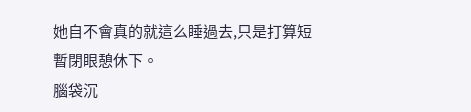她自不會真的就這么睡過去,只是打算短暫閉眼憩休下。
腦袋沉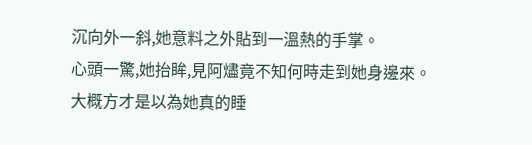沉向外一斜,她意料之外貼到一溫熱的手掌。
心頭一驚,她抬眸,見阿燼竟不知何時走到她身邊來。
大概方才是以為她真的睡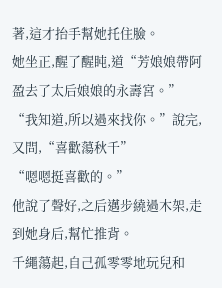著,這才抬手幫她托住臉。
她坐正,醒了醒盹,道“芳娘娘帶阿盈去了太后娘娘的永壽宮。”
“我知道,所以過來找你。”說完,又問,“喜歡蕩秋千”
“嗯嗯挺喜歡的。”
他說了聲好,之后邁步繞過木架,走到她身后,幫忙推背。
千繩蕩起,自己孤零零地玩兒和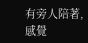有旁人陪著,感覺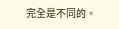完全是不同的。